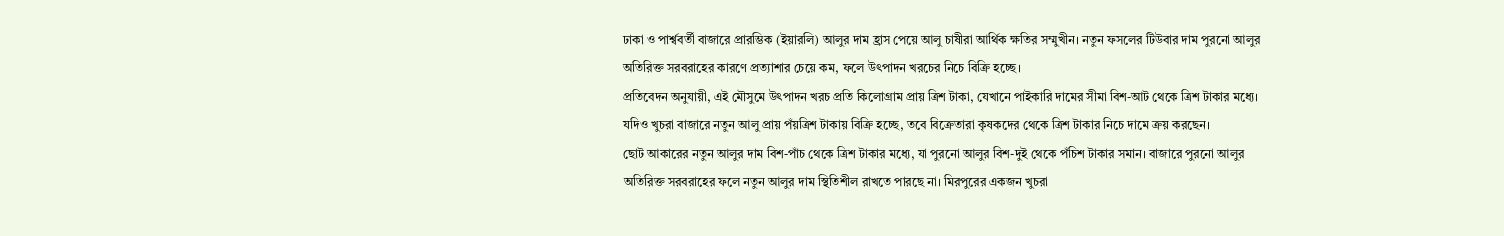ঢাকা ও পার্শ্ববর্তী বাজারে প্রারম্ভিক (ইয়ারলি) আলুর দাম হ্রাস পেয়ে আলু চাষীরা আর্থিক ক্ষতির সম্মুখীন। নতুন ফসলের টিউবার দাম পুরনো আলুর অতিরিক্ত সরবরাহের কারণে প্রত্যাশার চেয়ে কম, ফলে উৎপাদন খরচের নিচে বিক্রি হচ্ছে।
প্রতিবেদন অনুযায়ী, এই মৌসুমে উৎপাদন খরচ প্রতি কিলোগ্রাম প্রায় ত্রিশ টাকা, যেখানে পাইকারি দামের সীমা বিশ-আট থেকে ত্রিশ টাকার মধ্যে। যদিও খুচরা বাজারে নতুন আলু প্রায় পঁয়ত্রিশ টাকায় বিক্রি হচ্ছে, তবে বিক্রেতারা কৃষকদের থেকে ত্রিশ টাকার নিচে দামে ক্রয় করছেন।
ছোট আকারের নতুন আলুর দাম বিশ-পাঁচ থেকে ত্রিশ টাকার মধ্যে, যা পুরনো আলুর বিশ-দুই থেকে পঁচিশ টাকার সমান। বাজারে পুরনো আলুর অতিরিক্ত সরবরাহের ফলে নতুন আলুর দাম স্থিতিশীল রাখতে পারছে না। মিরপুরের একজন খুচরা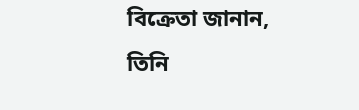বিক্রেতা জানান, তিনি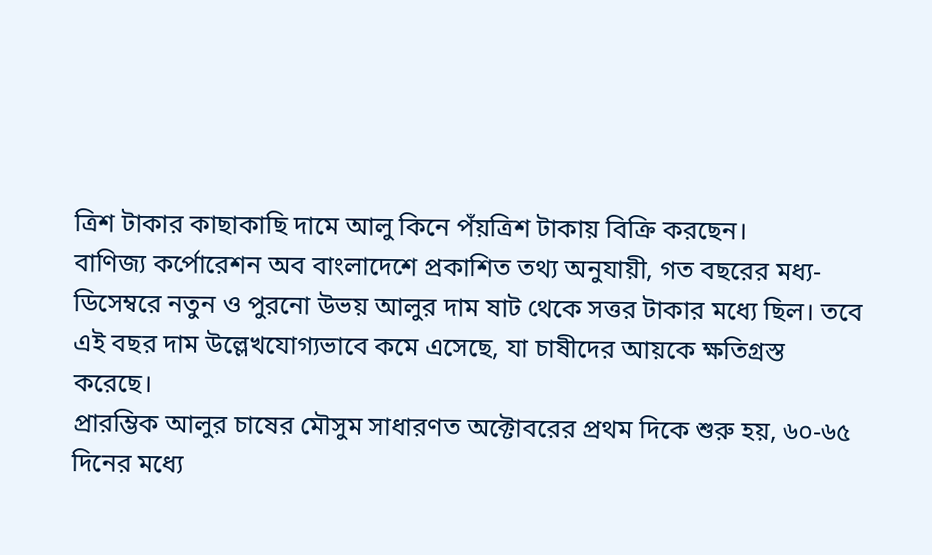ত্রিশ টাকার কাছাকাছি দামে আলু কিনে পঁয়ত্রিশ টাকায় বিক্রি করছেন।
বাণিজ্য কর্পোরেশন অব বাংলাদেশে প্রকাশিত তথ্য অনুযায়ী, গত বছরের মধ্য-ডিসেম্বরে নতুন ও পুরনো উভয় আলুর দাম ষাট থেকে সত্তর টাকার মধ্যে ছিল। তবে এই বছর দাম উল্লেখযোগ্যভাবে কমে এসেছে, যা চাষীদের আয়কে ক্ষতিগ্রস্ত করেছে।
প্রারম্ভিক আলুর চাষের মৌসুম সাধারণত অক্টোবরের প্রথম দিকে শুরু হয়, ৬০-৬৫ দিনের মধ্যে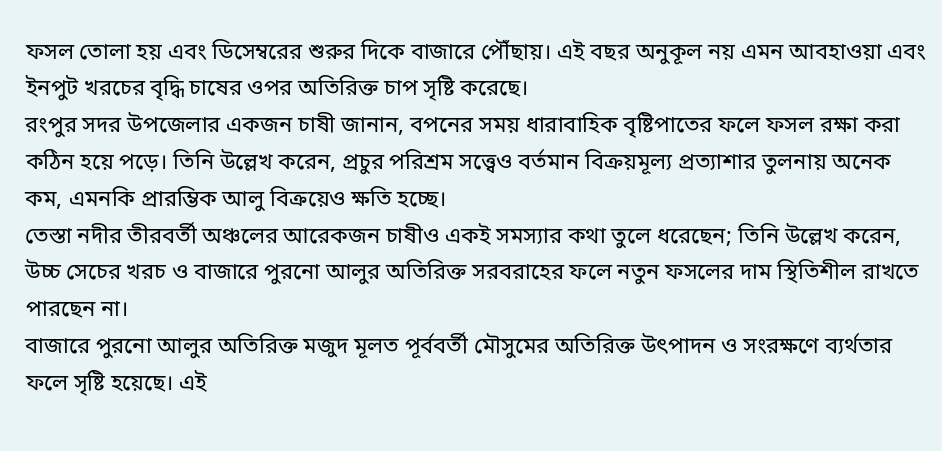ফসল তোলা হয় এবং ডিসেম্বরের শুরুর দিকে বাজারে পৌঁছায়। এই বছর অনুকূল নয় এমন আবহাওয়া এবং ইনপুট খরচের বৃদ্ধি চাষের ওপর অতিরিক্ত চাপ সৃষ্টি করেছে।
রংপুর সদর উপজেলার একজন চাষী জানান, বপনের সময় ধারাবাহিক বৃষ্টিপাতের ফলে ফসল রক্ষা করা কঠিন হয়ে পড়ে। তিনি উল্লেখ করেন, প্রচুর পরিশ্রম সত্ত্বেও বর্তমান বিক্রয়মূল্য প্রত্যাশার তুলনায় অনেক কম, এমনকি প্রারম্ভিক আলু বিক্রয়েও ক্ষতি হচ্ছে।
তেস্তা নদীর তীরবর্তী অঞ্চলের আরেকজন চাষীও একই সমস্যার কথা তুলে ধরেছেন; তিনি উল্লেখ করেন, উচ্চ সেচের খরচ ও বাজারে পুরনো আলুর অতিরিক্ত সরবরাহের ফলে নতুন ফসলের দাম স্থিতিশীল রাখতে পারছেন না।
বাজারে পুরনো আলুর অতিরিক্ত মজুদ মূলত পূর্ববর্তী মৌসুমের অতিরিক্ত উৎপাদন ও সংরক্ষণে ব্যর্থতার ফলে সৃষ্টি হয়েছে। এই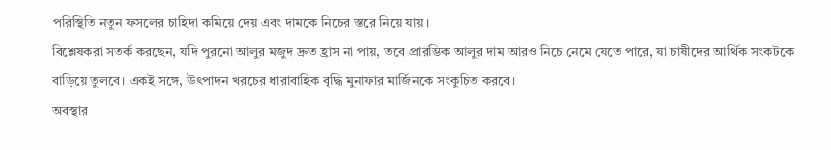পরিস্থিতি নতুন ফসলের চাহিদা কমিয়ে দেয় এবং দামকে নিচের স্তরে নিয়ে যায়।
বিশ্লেষকরা সতর্ক করছেন, যদি পুরনো আলুর মজুদ দ্রুত হ্রাস না পায়, তবে প্রারম্ভিক আলুর দাম আরও নিচে নেমে যেতে পারে, যা চাষীদের আর্থিক সংকটকে বাড়িয়ে তুলবে। একই সঙ্গে, উৎপাদন খরচের ধারাবাহিক বৃদ্ধি মুনাফার মার্জিনকে সংকুচিত করবে।
অবস্থার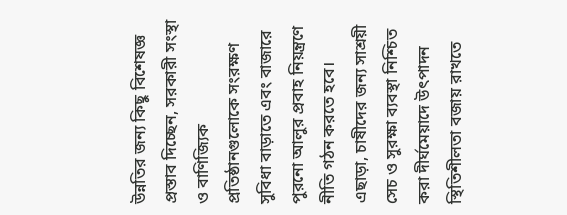উন্নতির জন্য কিছু বিশেষজ্ঞ প্রস্তাব দিচ্ছেন, সরকারী সংস্থা ও বাণিজ্যিক প্রতিষ্ঠানগুলোকে সংরক্ষণ সুবিধা বাড়াতে এবং বাজারে পুরনো আলুর প্রবাহ নিয়ন্ত্রণে নীতি গঠন করতে হবে। এছাড়া, চাষীদের জন্য সাশ্রয়ী সেচ ও সুরক্ষা ব্যবস্থা নিশ্চিত করা দীর্ঘমেয়াদে উৎপাদন স্থিতিশীলতা বজায় রাখতে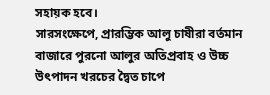সহায়ক হবে।
সারসংক্ষেপে, প্রারম্ভিক আলু চাষীরা বর্তমান বাজারে পুরনো আলুর অতিপ্রবাহ ও উচ্চ উৎপাদন খরচের দ্বৈত চাপে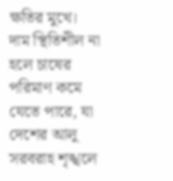ক্ষতির মুখে। দাম স্থিতিশীল না হলে চাষের পরিমাণ কমে যেতে পারে, যা দেশের আলু সরবরাহ শৃঙ্খলে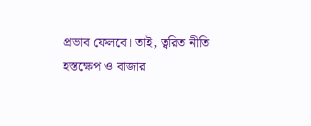প্রভাব ফেলবে। তাই, ত্বরিত নীতি হস্তক্ষেপ ও বাজার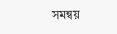সমন্বয়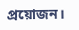প্রয়োজন।